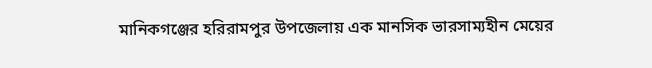মানিকগঞ্জের হরিরামপুর উপজেলায় এক মানসিক ভারসাম্যহীন মেয়ের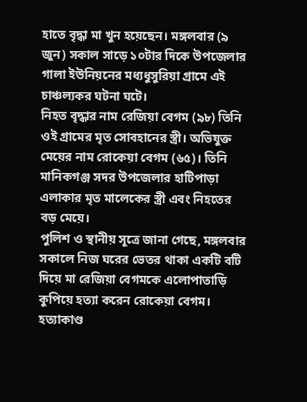হাতে বৃদ্ধা মা খুন হয়েছেন। মঙ্গলবার (৯ জুন) সকাল সাড়ে ১০টার দিকে উপজেলার গালা ইউনিয়নের মধ্যধুসুরিয়া গ্রামে এই চাঞ্চল্যকর ঘটনা ঘটে।
নিহত বৃদ্ধার নাম রেজিয়া বেগম (৯৮) তিনি ওই গ্রামের মৃত সোবহানের স্ত্রী। অভিযুক্ত মেয়ের নাম রোকেয়া বেগম (৬৫)। তিনি মানিকগঞ্জ সদর উপজেলার হাটিপাড়া এলাকার মৃত মালেকের স্ত্রী এবং নিহতের বড় মেয়ে।
পুলিশ ও স্থানীয় সূত্রে জানা গেছে, মঙ্গলবার সকালে নিজ ঘরের ভেতর থাকা একটি বটি দিয়ে মা রেজিয়া বেগমকে এলোপাতাড়ি কুপিয়ে হত্যা করেন রোকেয়া বেগম। হত্যাকাণ্ড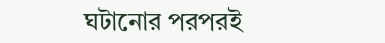ঘটানোর পরপরই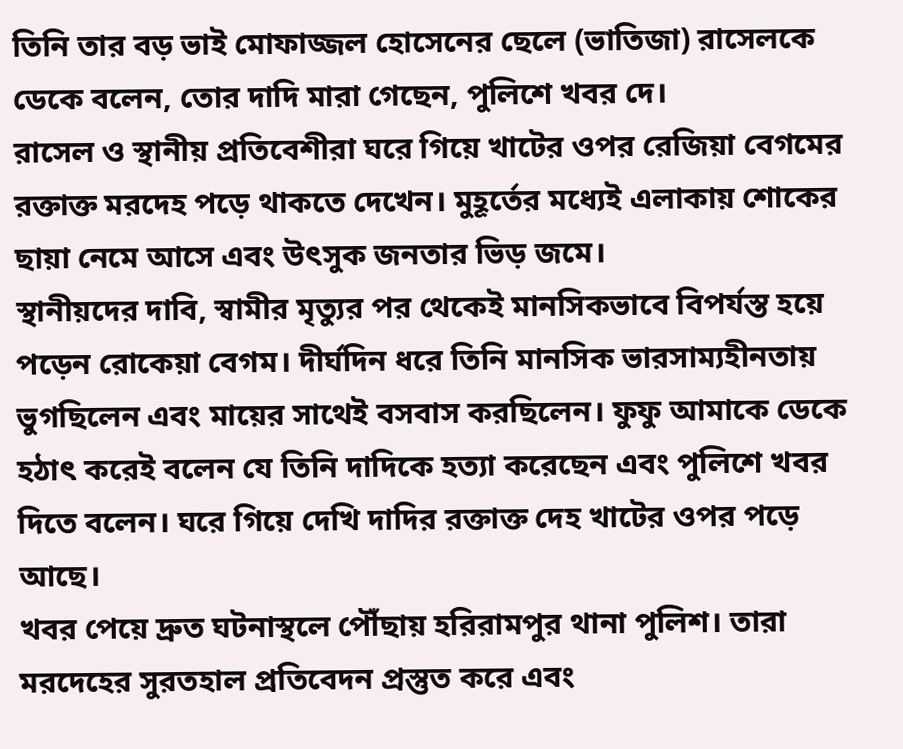তিনি তার বড় ভাই মোফাজ্জল হোসেনের ছেলে (ভাতিজা) রাসেলকে ডেকে বলেন, তোর দাদি মারা গেছেন, পুলিশে খবর দে।
রাসেল ও স্থানীয় প্রতিবেশীরা ঘরে গিয়ে খাটের ওপর রেজিয়া বেগমের রক্তাক্ত মরদেহ পড়ে থাকতে দেখেন। মুহূর্তের মধ্যেই এলাকায় শোকের ছায়া নেমে আসে এবং উৎসুক জনতার ভিড় জমে।
স্থানীয়দের দাবি, স্বামীর মৃত্যুর পর থেকেই মানসিকভাবে বিপর্যস্ত হয়ে পড়েন রোকেয়া বেগম। দীর্ঘদিন ধরে তিনি মানসিক ভারসাম্যহীনতায় ভুগছিলেন এবং মায়ের সাথেই বসবাস করছিলেন। ফুফু আমাকে ডেকে হঠাৎ করেই বলেন যে তিনি দাদিকে হত্যা করেছেন এবং পুলিশে খবর দিতে বলেন। ঘরে গিয়ে দেখি দাদির রক্তাক্ত দেহ খাটের ওপর পড়ে আছে।
খবর পেয়ে দ্রুত ঘটনাস্থলে পৌঁছায় হরিরামপুর থানা পুলিশ। তারা মরদেহের সুরতহাল প্রতিবেদন প্রস্তুত করে এবং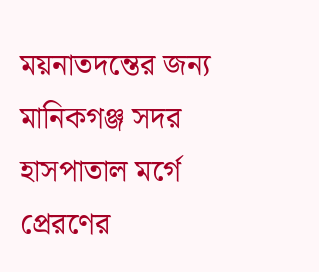ময়নাতদন্তের জন্য মানিকগঞ্জ সদর হাসপাতাল মর্গে প্রেরণের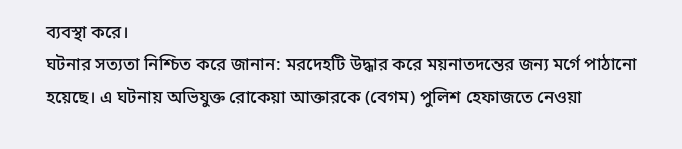ব্যবস্থা করে।
ঘটনার সত্যতা নিশ্চিত করে জানান: মরদেহটি উদ্ধার করে ময়নাতদন্তের জন্য মর্গে পাঠানো হয়েছে। এ ঘটনায় অভিযুক্ত রোকেয়া আক্তারকে (বেগম) পুলিশ হেফাজতে নেওয়া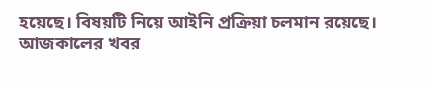হয়েছে। বিষয়টি নিয়ে আইনি প্রক্রিয়া চলমান রয়েছে।
আজকালের খবর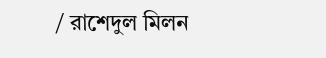/ রাশেদুল মিলন